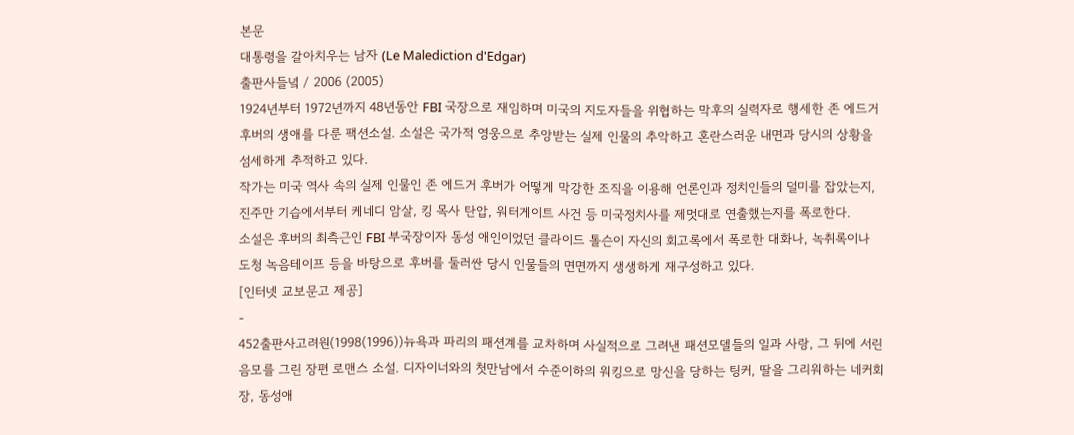본문
대통령을 갈아치우는 남자 (Le Malediction d'Edgar)
출판사들녘 / 2006 (2005)
1924년부터 1972년까지 48년동안 FBI 국장으로 재임하며 미국의 지도자들을 위협하는 막후의 실력자로 행세한 존 에드거 후버의 생애를 다룬 팩션소설. 소설은 국가적 영웅으로 추앙받는 실제 인물의 추악하고 혼란스러운 내면과 당시의 상황을 섬세하게 추적하고 있다.
작가는 미국 역사 속의 실제 인물인 존 에드거 후버가 어떻게 막강한 조직을 이용해 언론인과 정치인들의 덜미를 잡았는지, 진주만 기습에서부터 케네디 암살, 킹 목사 탄압, 워터게이트 사건 등 미국정치사를 제멋대로 연출했는지를 폭로한다.
소설은 후버의 최측근인 FBI 부국장이자 동성 애인이었던 클라이드 톨슨이 자신의 회고록에서 폭로한 대화나, 녹취록이나 도청 녹음테이프 등을 바탕으로 후버를 둘러싼 당시 인물들의 면면까지 생생하게 재구성하고 있다.
[인터넷 교보문고 제공]
-
452출판사고려원(1998(1996))뉴욕과 파리의 패션계를 교차하며 사실적으로 그려낸 패션모델들의 일과 사랑, 그 뒤에 서린 음모를 그린 장편 로맨스 소설. 디자이너와의 첫만남에서 수준이하의 워킹으로 망신을 당하는 팅커, 딸을 그리워하는 네커회장, 동성애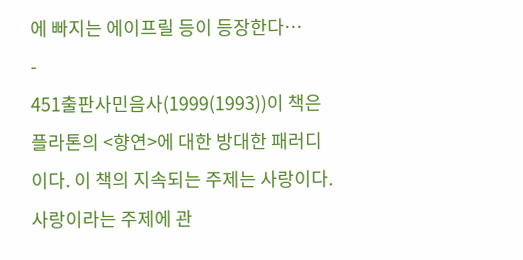에 빠지는 에이프릴 등이 등장한다…
-
451출판사민음사(1999(1993))이 책은 플라톤의 <향연>에 대한 방대한 패러디이다. 이 책의 지속되는 주제는 사랑이다. 사랑이라는 주제에 관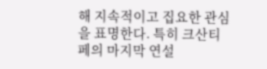해 지속적이고 집요한 관심을 표명한다. 특히 크산티페의 마지막 연설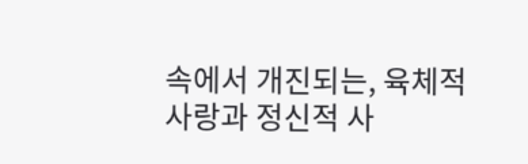속에서 개진되는, 육체적 사랑과 정신적 사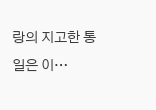랑의 지고한 통일은 이…